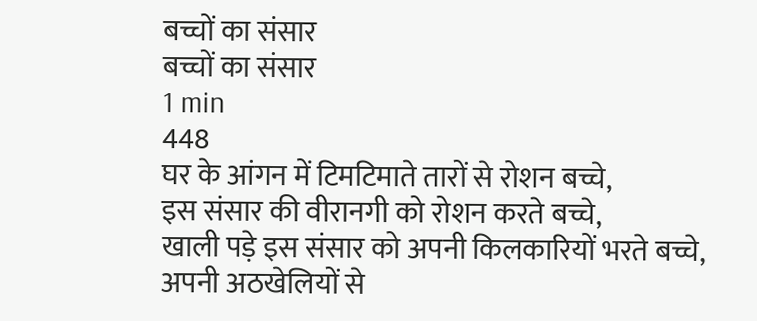बच्चों का संसार
बच्चों का संसार
1 min
448
घर के आंगन में टिमटिमाते तारों से रोशन बच्चे,
इस संसार की वीरानगी को रोशन करते बच्चे,
खाली पड़े इस संसार को अपनी किलकारियों भरते बच्चे,
अपनी अठखेलियों से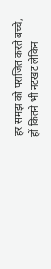हर समझ को पराजित करते बच्चे,
हों कितने भी नटखट लेकिन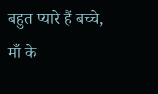बहुत प्यारे हैं बच्चे,
माँ के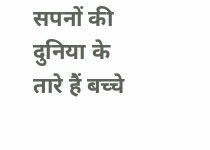सपनों की दुनिया के तारे हैं बच्चे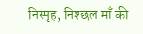निस्पृह, निश्छल माँ की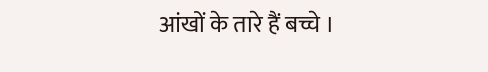आंखों के तारे हैं बच्चे ।